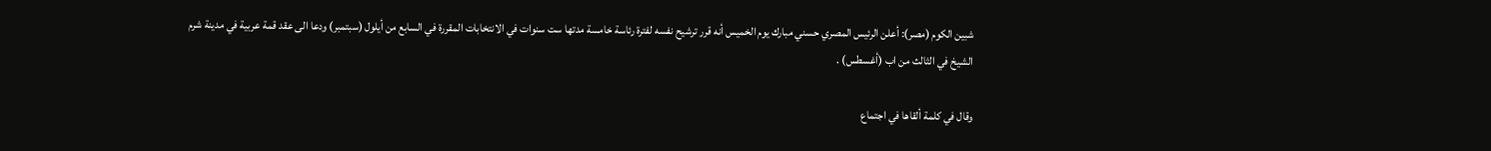شبين الكوم (مصر): أعلن الرئيس المصري حسني مبارك يوم الخميس أنه قرر ترشيح نفسه لفترة رئاسة خامسة مدتها ست سنوات في الانتخابات المقررة في السابع من أيلول (سبتمبر) ودعا الى عقد قمة عربية في مدينة شرم الشيخ في الثالث من اب (أغسطس) .

وقال في كلمة ألقاها في اجتماع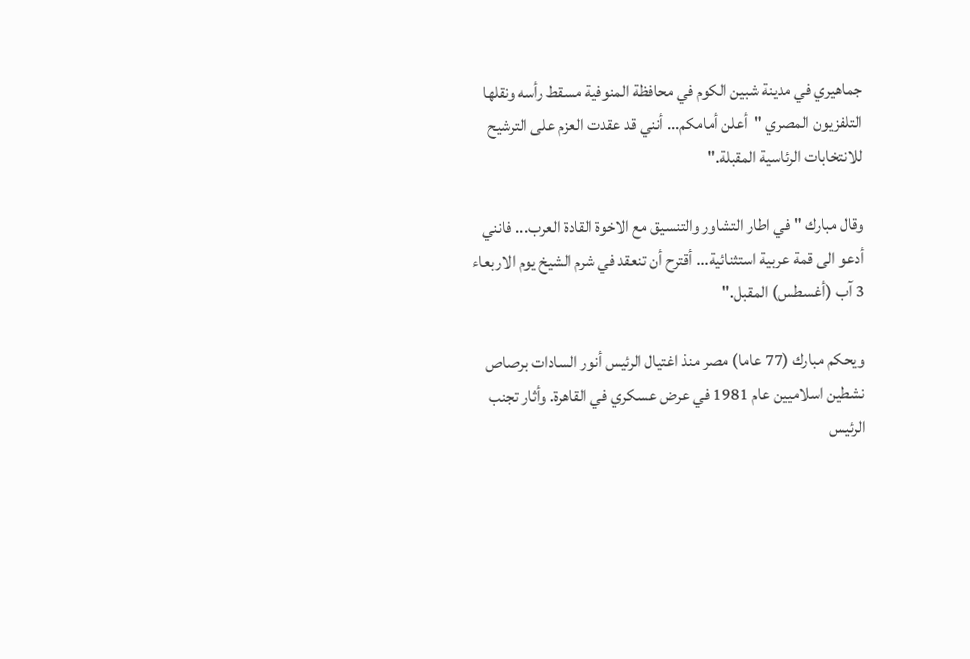جماهيري في مدينة شبين الكوم في محافظة المنوفية مسقط رأسه ونقلها التلفزيون المصري "أعلن أمامكم... أنني قد عقدت العزم على الترشيح للانتخابات الرئاسية المقبلة."

وقال مبارك "في اطار التشاور والتنسيق مع الاخوة القادة العرب... فانني أدعو الى قمة عربية استثنائية... أقترح أن تنعقد في شرم الشيخ يوم الاربعاء 3 آب (أغسطس) المقبل."

ويحكم مبارك (77 عاما) مصر منذ اغتيال الرئيس أنور السادات برصاص نشطين اسلاميين عام 1981 في عرض عسكري في القاهرة. وأثار تجنب الرئيس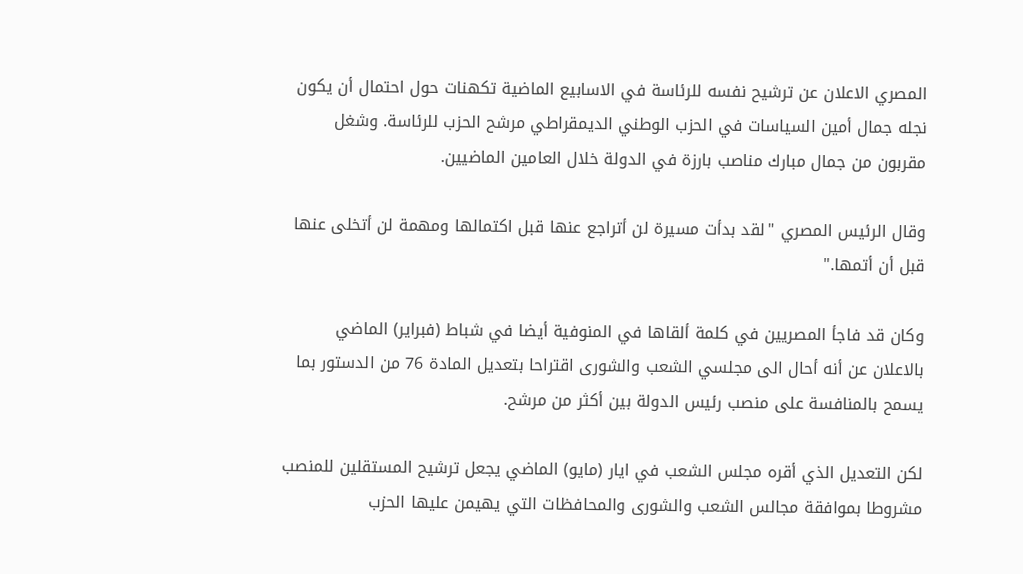المصري الاعلان عن ترشيح نفسه للرئاسة في الاسابيع الماضية تكهنات حول احتمال أن يكون نجله جمال أمين السياسات في الحزب الوطني الديمقراطي مرشح الحزب للرئاسة. وشغل مقربون من جمال مبارك مناصب بارزة في الدولة خلال العامين الماضيين.

وقال الرئيس المصري "لقد بدأت مسيرة لن أتراجع عنها قبل اكتمالها ومهمة لن أتخلى عنها قبل أن أتمها."

وكان قد فاجأ المصريين في كلمة ألقاها في المنوفية أيضا في شباط (فبراير) الماضي بالاعلان عن أنه أحال الى مجلسي الشعب والشورى اقتراحا بتعديل المادة 76 من الدستور بما يسمح بالمنافسة على منصب رئيس الدولة بين أكثر من مرشح.

لكن التعديل الذي أقره مجلس الشعب في ايار (مايو) الماضي يجعل ترشيح المستقلين للمنصب مشروطا بموافقة مجالس الشعب والشورى والمحافظات التي يهيمن عليها الحزب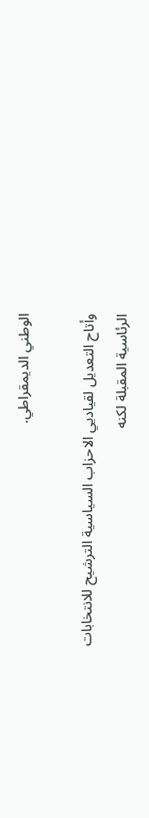الوطني الديمقراطي.

وأتاح التعديل لقياديي الاحزاب السياسية الترشيح للانتخابات الرئاسية المقبلة لكنه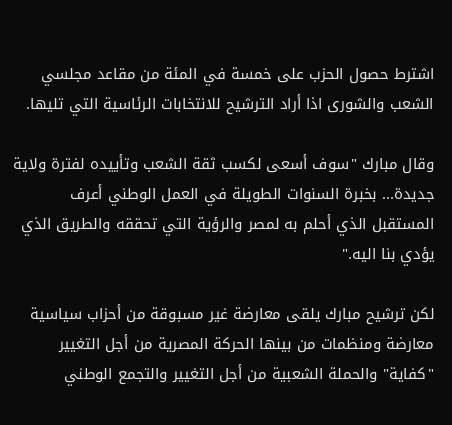اشترط حصول الحزب على خمسة في المئة من مقاعد مجلسي الشعب والشورى اذا أراد الترشيح للانتخابات الرئاسية التي تليها.

وقال مبارك "سوف أسعى لكسب ثقة الشعب وتأييده لفترة ولاية جديدة... بخبرة السنوات الطويلة في العمل الوطني أعرف المستقبل الذي أحلم به لمصر والرؤية التي تحققه والطريق الذي يؤدي بنا اليه."

لكن ترشيح مبارك يلقى معارضة غير مسبوقة من أحزاب سياسية معارضة ومنظمات من بينها الحركة المصرية من أجل التغيير "كفاية" والحملة الشعبية من أجل التغيير والتجمع الوطني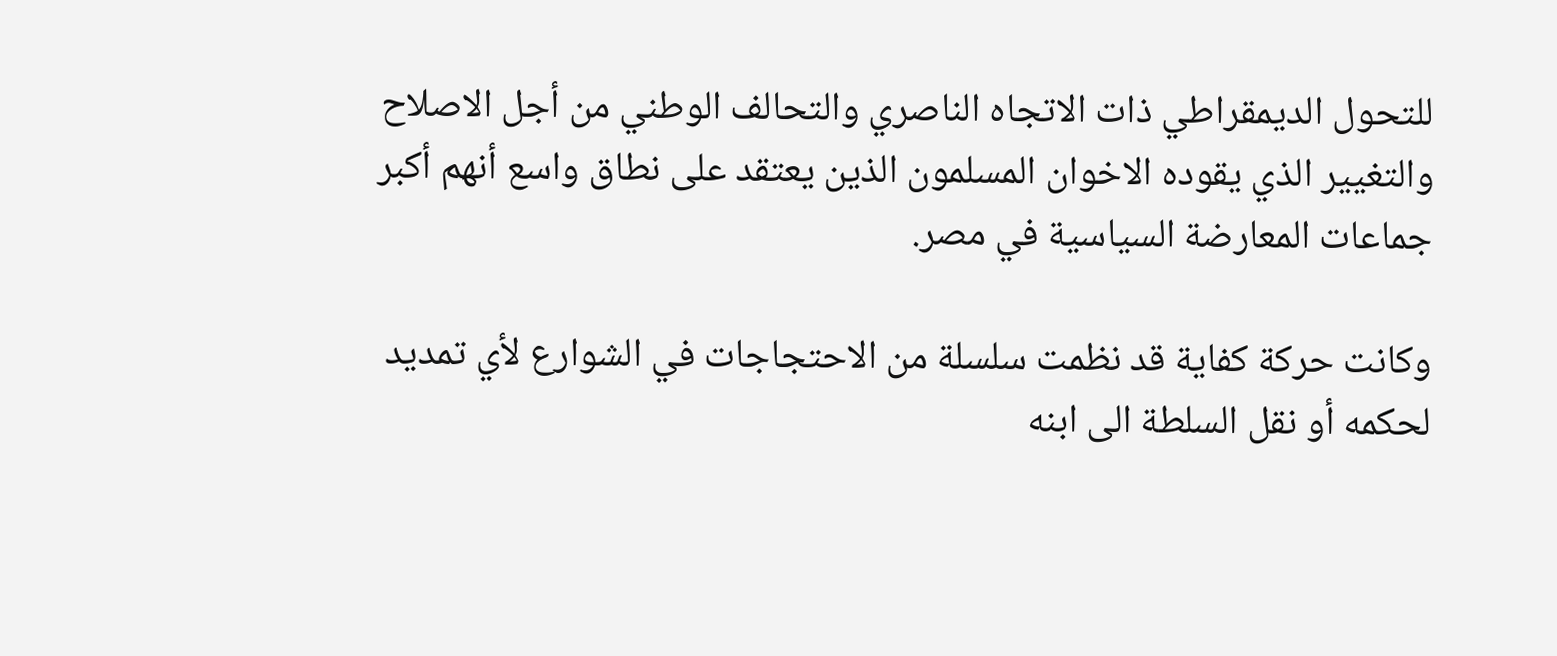للتحول الديمقراطي ذات الاتجاه الناصري والتحالف الوطني من أجل الاصلاح والتغيير الذي يقوده الاخوان المسلمون الذين يعتقد على نطاق واسع أنهم أكبر جماعات المعارضة السياسية في مصر.

وكانت حركة كفاية قد نظمت سلسلة من الاحتجاجات في الشوارع لأي تمديد لحكمه أو نقل السلطة الى ابنه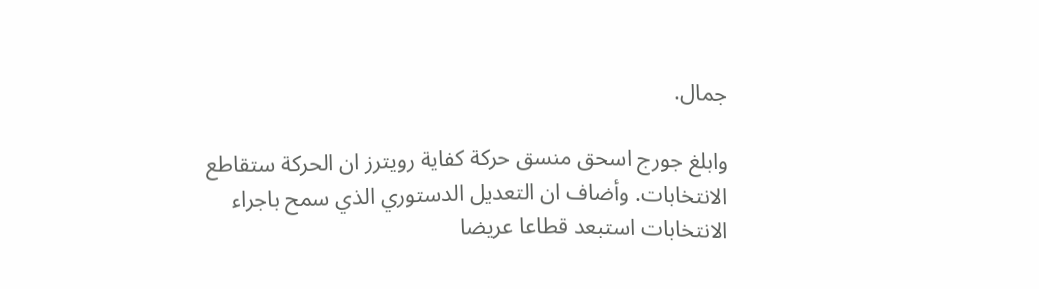جمال.

وابلغ جورج اسحق منسق حركة كفاية رويترز ان الحركة ستقاطع الانتخابات. وأضاف ان التعديل الدستوري الذي سمح باجراء الانتخابات استبعد قطاعا عريضا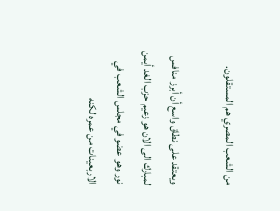من الشعب المصري هم المستقلون.

ويعتقد على نطاق واسع أن أبرز منافس لمبارك الى الان هو زعيم حزب الغد أيمن نور وهو عضو في مجلس الشعب في الاربعينات من عمره لكنه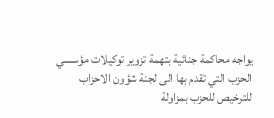يواجه محاكمة جنائية بتهمة تزوير توكيلات مؤسسي الحزب التي تقدم بها الى لجنة شؤون الاحزاب للترخيص للحزب بمزاولة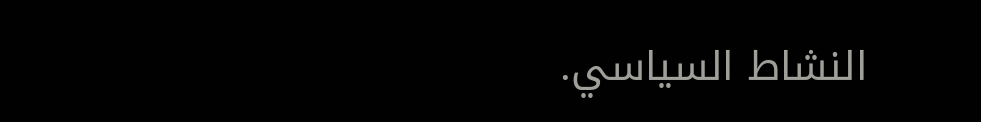النشاط السياسي.